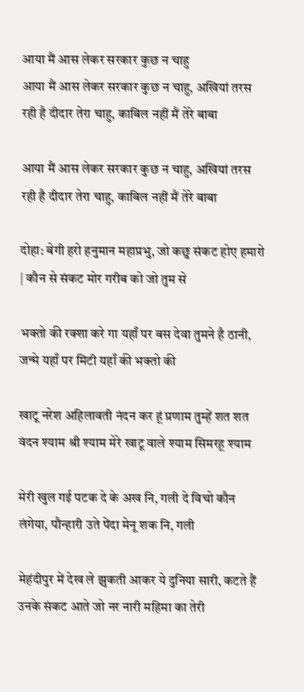आया मैं आस लेकर सरकार कुछ न चाहु
आया मैं आस लेकर सरकार कुछ न चाहु, अखियां तरस रही है दीदार तेरा चाहु, काबिल नहीं मैं तेरे बाबा

आया मैं आस लेकर सरकार कुछ न चाहु, अखियां तरस रही है दीदार तेरा चाहु, काबिल नहीं मैं तेरे बाबा

दोहा: बेगी हरो हनुमान महाप्रभु, जो कछु संकट होए हमारो | कौन से संकट मोर गरीब को जो तुम से

भक्तो की रक्शा करे गा यहाँ पर बस देवा तुमने है ठानी, जन्मे यहाँ पर मिटी यहाँ की भक्तो की

खाटू नरेश अहिलावती नंदन कर हूं प्रणाम तुम्हें शत शत वंदन श्याम श्री श्याम मेरे खाटू वाले श्याम सिमरहू श्याम

मेरी खुल गई पटक दे के अख नि, गली दे विचो कौन लंगेया, पौन्हारी उते पेंदा मेनू शक नि, गली

मेहंदीपुर में देख ले झुकती आकर ये दुनिया सारी, कटते हैं उनके संकट आते जो नर नारी महिमा का तेरी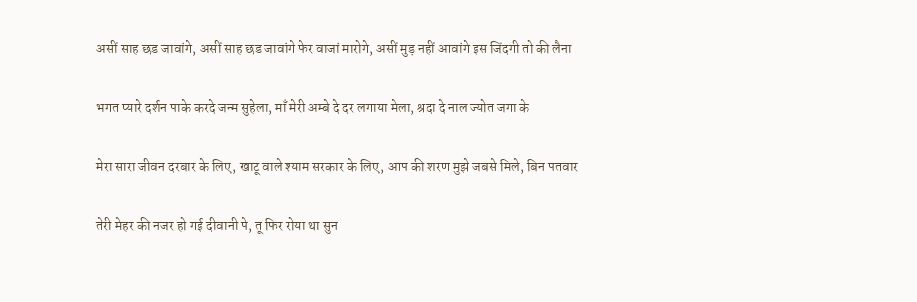असीं साह छड जावांगे, असीं साह छड जावांगे फेर वाजां मारोगे, असीं मुड़ नहीं आवांगे इस जिंदगी तो की लैना

भगत प्यारे दर्शन पाके करदे जन्म सुहेला, माँ मेरी अम्बे दे दर लगाया मेला, श्रदा दे नाल ज्योत जगा के

मेरा सारा जीवन दरबार के लिए, खाटू वाले श्याम सरकार के लिए, आप की शरण मुझे जबसे मिले, बिन पतवार

तेरी मेहर की नजर हो गई दीवानी पे, तू फिर रोया था सुन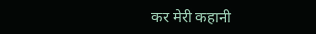कर मेरी कहानी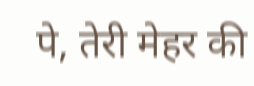पे, तेरी मेहर की